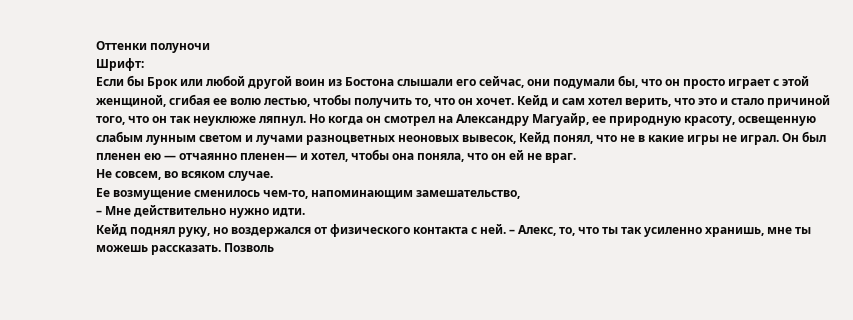Оттенки полуночи
Шрифт:
Если бы Брок или любой другой воин из Бостона слышали его сейчас, они подумали бы, что он просто играет с этой женщиной, сгибая ее волю лестью, чтобы получить то, что он хочет. Кейд и сам хотел верить, что это и стало причиной того, что он так неуклюже ляпнул. Но когда он смотрел на Александру Магуайр, ее природную красоту, освещенную слабым лунным светом и лучами разноцветных неоновых вывесок, Кейд понял, что не в какие игры не играл. Он был пленен ею — отчаянно пленен— и хотел, чтобы она поняла, что он ей не враг.
Не совсем, во всяком случае.
Ее возмущение сменилось чем-то, напоминающим замешательство,
– Мне действительно нужно идти.
Кейд поднял руку, но воздержался от физического контакта с ней. – Алекс, то, что ты так усиленно хранишь, мне ты можешь рассказать. Позволь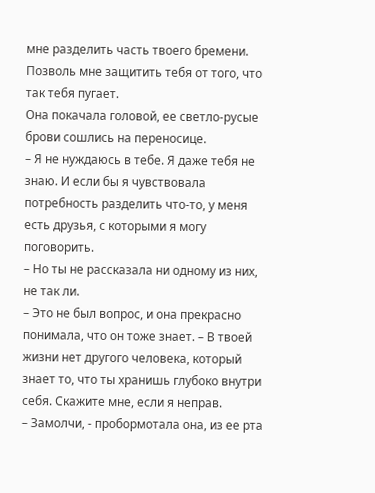мне разделить часть твоего бремени. Позволь мне защитить тебя от того, что так тебя пугает.
Она покачала головой, ее светло-русые брови сошлись на переносице.
– Я не нуждаюсь в тебе. Я даже тебя не знаю. И если бы я чувствовала потребность разделить что-то, у меня есть друзья, с которыми я могу поговорить.
– Но ты не рассказала ни одному из них, не так ли.
– Это не был вопрос, и она прекрасно понимала, что он тоже знает. – В твоей жизни нет другого человека, который знает то, что ты хранишь глубоко внутри себя. Скажите мне, если я неправ.
– Замолчи, - пробормотала она, из ее рта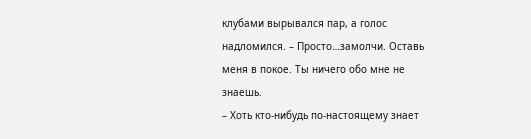клубами вырывался пар, а голос надломился. – Просто…замолчи. Оставь меня в покое. Ты ничего обо мне не знаешь.
– Хоть кто-нибудь по-настоящему знает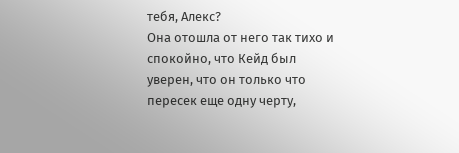тебя, Алекс?
Она отошла от него так тихо и спокойно, что Кейд был уверен, что он только что пересек еще одну черту,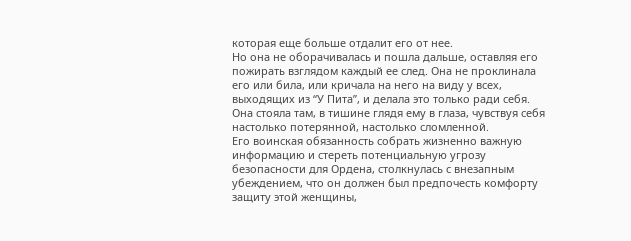которая еще больше отдалит его от нее.
Но она не оборачивалась и пошла дальше, оставляя его пожирать взглядом каждый ее след. Она не проклинала его или била, или кричала на него на виду у всех, выходящих из “У Пита”, и делала это только ради себя. Она стояла там, в тишине глядя ему в глаза, чувствуя себя настолько потерянной, настолько сломленной.
Его воинская обязанность собрать жизненно важную информацию и стереть потенциальную угрозу безопасности для Ордена, столкнулась с внезапным убеждением, что он должен был предпочесть комфорту защиту этой женщины,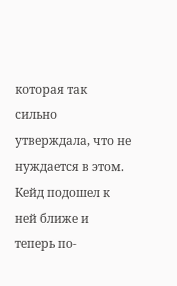которая так сильно утверждала, что не нуждается в этом.
Кейд подошел к ней ближе и теперь по-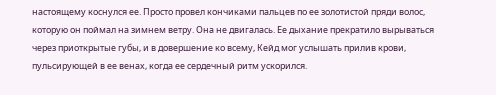настоящему коснулся ее. Просто провел кончиками пальцев по ее золотистой пряди волос, которую он поймал на зимнем ветру. Она не двигалась. Ее дыхание прекратило вырываться через приоткрытые губы, и в довершение ко всему, Кейд мог услышать прилив крови, пульсирующей в ее венах, когда ее сердечный ритм ускорился.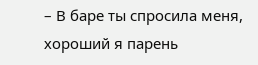– В баре ты спросила меня, хороший я парень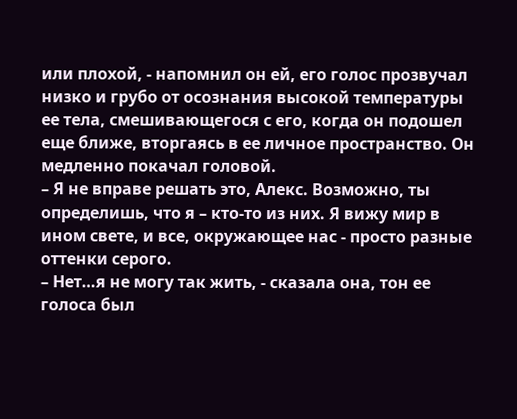или плохой, - напомнил он ей, его голос прозвучал низко и грубо от осознания высокой температуры ее тела, смешивающегося с его, когда он подошел еще ближе, вторгаясь в ее личное пространство. Он медленно покачал головой.
– Я не вправе решать это, Алекс. Возможно, ты определишь, что я – кто-то из них. Я вижу мир в ином свете, и все, окружающее нас - просто разные оттенки серого.
– Нет…я не могу так жить, - сказала она, тон ее голоса был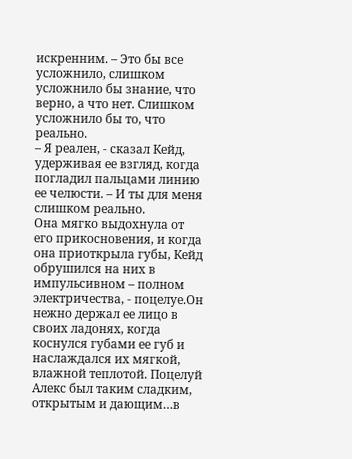искренним. – Это бы все усложнило, слишком усложнило бы знание, что верно, а что нет. Слишком усложнило бы то, что реально.
– Я реален, - сказал Кейд, удерживая ее взгляд, когда погладил пальцами линию ее челюсти. – И ты для меня слишком реально.
Она мягко выдохнула от его прикосновения, и когда
она приоткрыла губы, Кейд обрушился на них в импульсивном – полном электричества, - поцелуе.Он нежно держал ее лицо в своих ладонях, когда коснулся губами ее губ и наслаждался их мягкой, влажной теплотой. Поцелуй Алекс был таким сладким, открытым и дающим…в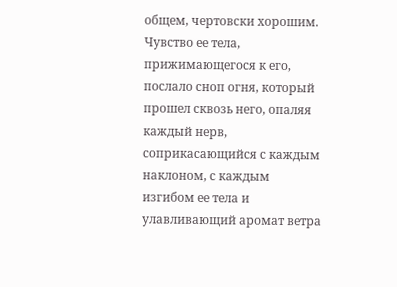общем, чертовски хорошим. Чувство ее тела, прижимающегося к его, послало сноп огня, который прошел сквозь него, опаляя каждый нерв, соприкасающийся с каждым наклоном, с каждым изгибом ее тела и улавливающий аромат ветра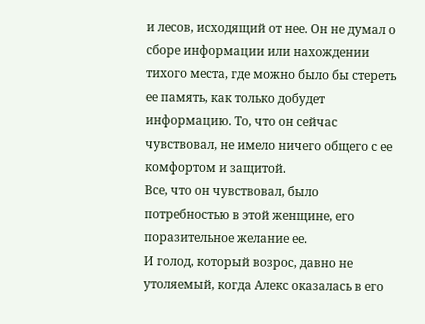и лесов, исходящий от нее. Он не думал о сборе информации или нахождении тихого места, где можно было бы стереть ее память, как только добудет информацию. То, что он сейчас чувствовал, не имело ничего общего с ее комфортом и защитой.
Все, что он чувствовал, было потребностью в этой женщине, его поразительное желание ее.
И голод, который возрос, давно не утоляемый, когда Алекс оказалась в его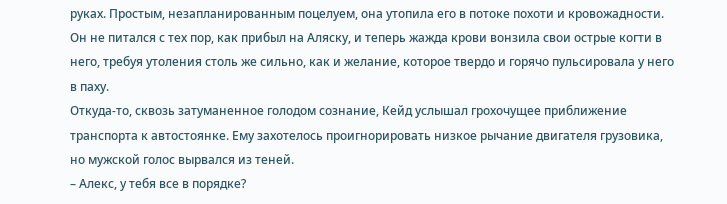руках. Простым, незапланированным поцелуем, она утопила его в потоке похоти и кровожадности. Он не питался с тех пор, как прибыл на Аляску, и теперь жажда крови вонзила свои острые когти в него, требуя утоления столь же сильно, как и желание, которое твердо и горячо пульсировала у него в паху.
Откуда-то, сквозь затуманенное голодом сознание, Кейд услышал грохочущее приближение транспорта к автостоянке. Ему захотелось проигнорировать низкое рычание двигателя грузовика, но мужской голос вырвался из теней.
– Алекс, у тебя все в порядке?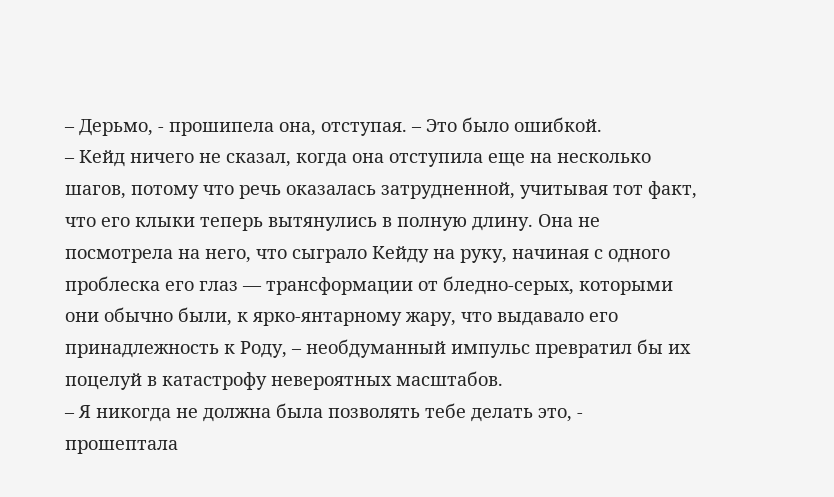– Дерьмо, - прошипела она, отступая. – Это было ошибкой.
– Кейд ничего не сказал, когда она отступила еще на несколько шагов, потому что речь оказалась затрудненной, учитывая тот факт, что его клыки теперь вытянулись в полную длину. Она не посмотрела на него, что сыграло Кейду на руку, начиная с одного проблеска его глаз — трансформации от бледно-серых, которыми они обычно были, к ярко-янтарному жару, что выдавало его принадлежность к Роду, – необдуманный импульс превратил бы их поцелуй в катастрофу невероятных масштабов.
– Я никогда не должна была позволять тебе делать это, - прошептала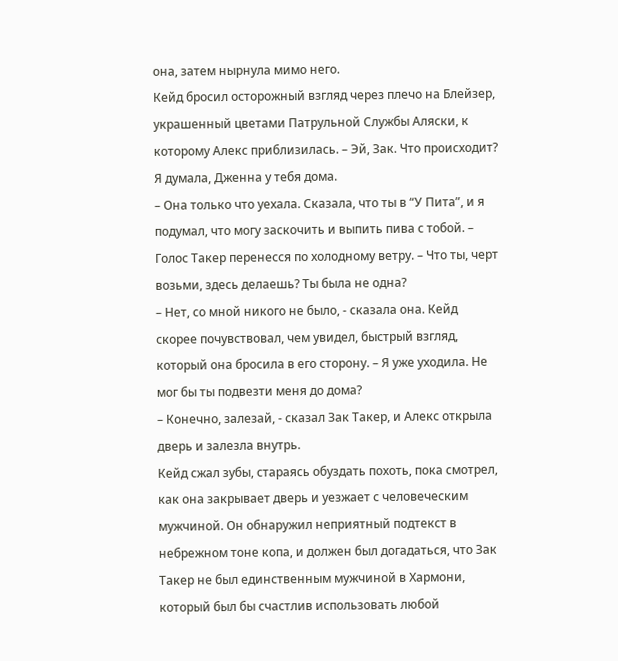она, затем нырнула мимо него.
Кейд бросил осторожный взгляд через плечо на Блейзер, украшенный цветами Патрульной Службы Аляски, к которому Алекс приблизилась. – Эй, Зак. Что происходит? Я думала, Дженна у тебя дома.
– Она только что уехала. Сказала, что ты в “У Пита”, и я подумал, что могу заскочить и выпить пива с тобой. – Голос Такер перенесся по холодному ветру. – Что ты, черт возьми, здесь делаешь? Ты была не одна?
– Нет, со мной никого не было, - сказала она. Кейд скорее почувствовал, чем увидел, быстрый взгляд, который она бросила в его сторону. – Я уже уходила. Не мог бы ты подвезти меня до дома?
– Конечно, залезай, - сказал Зак Такер, и Алекс открыла дверь и залезла внутрь.
Кейд сжал зубы, стараясь обуздать похоть, пока смотрел, как она закрывает дверь и уезжает с человеческим мужчиной. Он обнаружил неприятный подтекст в небрежном тоне копа, и должен был догадаться, что Зак Такер не был единственным мужчиной в Хармони, который был бы счастлив использовать любой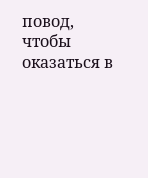повод, чтобы оказаться в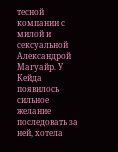тесной компании с милой и сексуальной Александрой Магуайр. У Кейда появилось сильное желание последовать за ней, хотела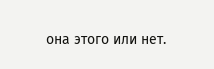она этого или нет.